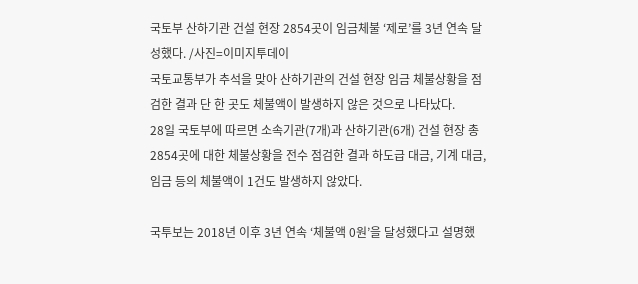국토부 산하기관 건설 현장 2854곳이 임금체불 ‘제로’를 3년 연속 달성했다. /사진=이미지투데이
국토교통부가 추석을 맞아 산하기관의 건설 현장 임금 체불상황을 점검한 결과 단 한 곳도 체불액이 발생하지 않은 것으로 나타났다.
28일 국토부에 따르면 소속기관(7개)과 산하기관(6개) 건설 현장 총 2854곳에 대한 체불상황을 전수 점검한 결과 하도급 대금, 기계 대금, 임금 등의 체불액이 1건도 발생하지 않았다.

국투보는 2018년 이후 3년 연속 ‘체불액 0원’을 달성했다고 설명했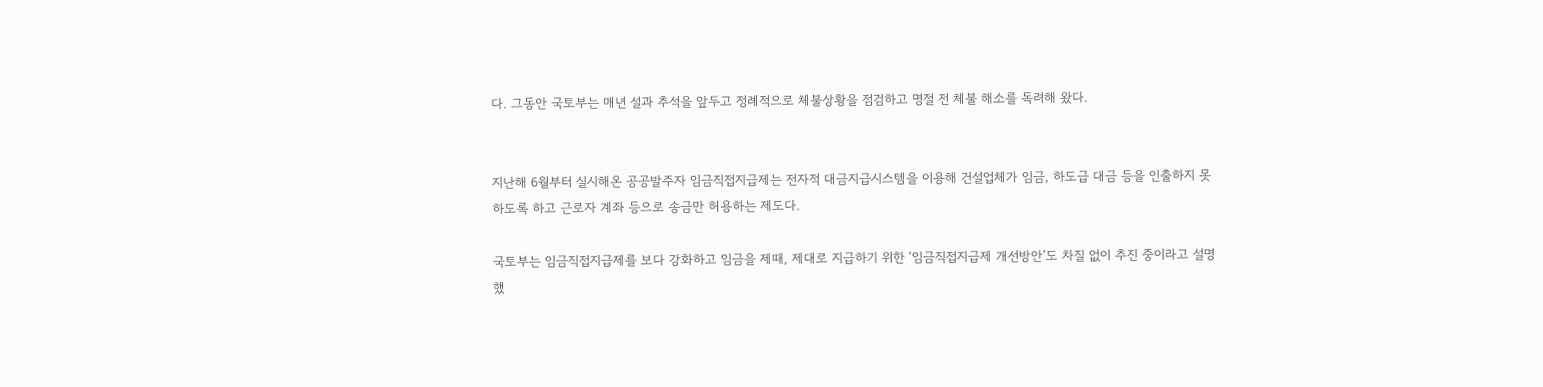다. 그동안 국토부는 매년 설과 추석을 앞두고 정례적으로 체불상황을 점검하고 명절 전 체불 해소를 독려해 왔다.


지난해 6월부터 실시해온 공공발주자 임금직접지급제는 전자적 대금지급시스템을 이용해 건설업체가 임금, 하도급 대금 등을 인출하지 못하도록 하고 근로자 계좌 등으로 송금만 허용하는 제도다.

국토부는 임금직접지급제를 보다 강화하고 임금을 제때, 제대로 지급하기 위한 ‘임금직접지급제 개선방안’도 차질 없이 추진 중이라고 설명했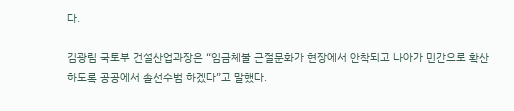다.

김광림 국토부 건설산업과장은 “임금체불 근절문화가 현장에서 안착되고 나아가 민간으로 확산하도록 공공에서 솔선수범 하겠다”고 말했다.